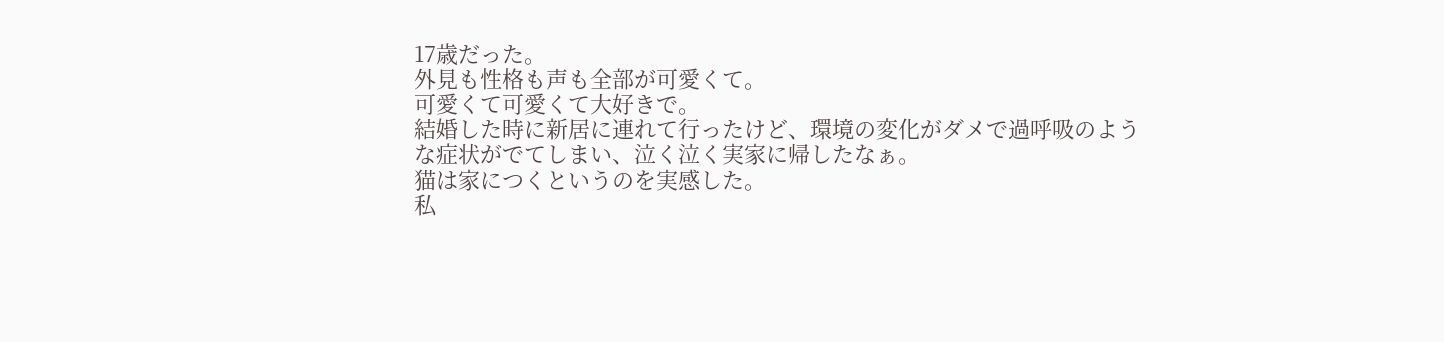17歳だった。
外見も性格も声も全部が可愛くて。
可愛くて可愛くて大好きで。
結婚した時に新居に連れて行ったけど、環境の変化がダメで過呼吸のような症状がでてしまい、泣く泣く実家に帰したなぁ。
猫は家につくというのを実感した。
私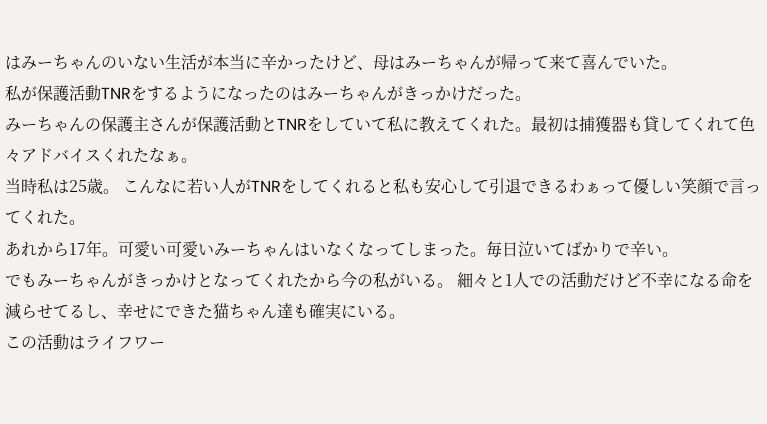はみーちゃんのいない生活が本当に辛かったけど、母はみーちゃんが帰って来て喜んでいた。
私が保護活動TNRをするようになったのはみーちゃんがきっかけだった。
みーちゃんの保護主さんが保護活動とTNRをしていて私に教えてくれた。最初は捕獲器も貸してくれて色々アドバイスくれたなぁ。
当時私は25歳。 こんなに若い人がTNRをしてくれると私も安心して引退できるわぁって優しい笑顔で言ってくれた。
あれから17年。可愛い可愛いみーちゃんはいなくなってしまった。毎日泣いてばかりで辛い。
でもみーちゃんがきっかけとなってくれたから今の私がいる。 細々と1人での活動だけど不幸になる命を減らせてるし、幸せにできた猫ちゃん達も確実にいる。
この活動はライフワー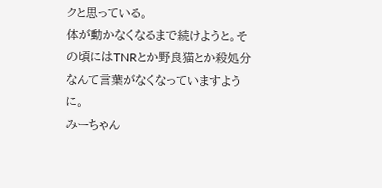クと思っている。
体が動かなくなるまで続けようと。その頃にはTNRとか野良猫とか殺処分なんて言葉がなくなっていますように。
みーちゃん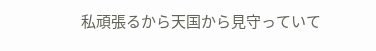私頑張るから天国から見守っていて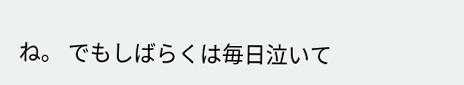ね。 でもしばらくは毎日泣いて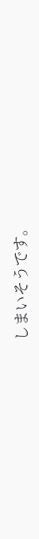しまいそうです。